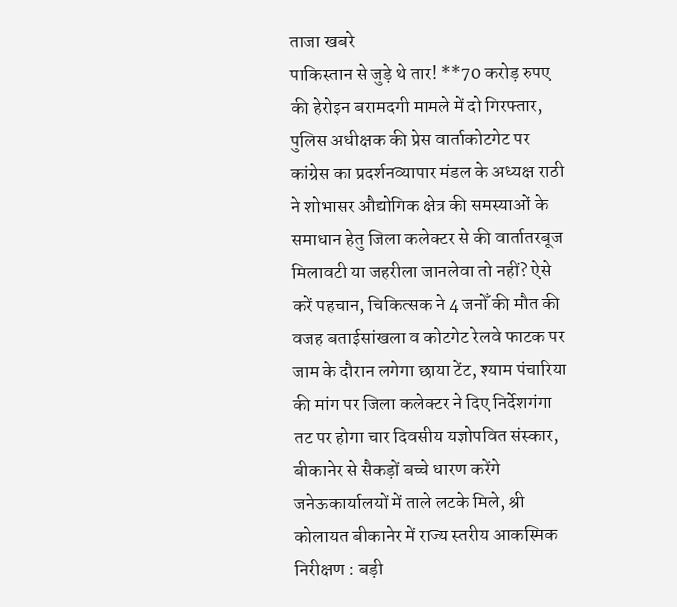ताजा खबरे
पाकिस्तान से जुड़े थे तार! **70 करोड़ रुपए की हेरोइन बरामदगी मामले में दो गिरफ्तार, पुलिस अधीक्षक की प्रेस वार्ताकोटगेट पर कांग्रेस का प्रदर्शनव्यापार मंडल के अध्यक्ष राठी ने शोभासर औद्योगिक क्षेत्र की समस्याओं के समाधान हेतु जिला कलेक्टर से की वार्तातरबूज मिलावटी या जहरीला जानलेवा तो नहीं? ऐसे करें पहचान, चिकित्सक ने 4 जनोँ की मौत की वजह बताईसांखला व कोटगेट रेलवे फाटक पर जाम के दौरान लगेगा छाया टेंट, श्याम पंचारिया की मांग पर जिला कलेक्टर ने दिए निर्देशगंगा तट पर होगा चार दिवसीय यज्ञोपवित संस्कार, बीकानेर से सैकड़ों बच्चे धारण करेंगे जनेऊकार्यालयों में ताले लटके मिले, श्री कोलायत बीकानेर में राज्य स्तरीय आकस्मिक निरीक्षण : बड़ी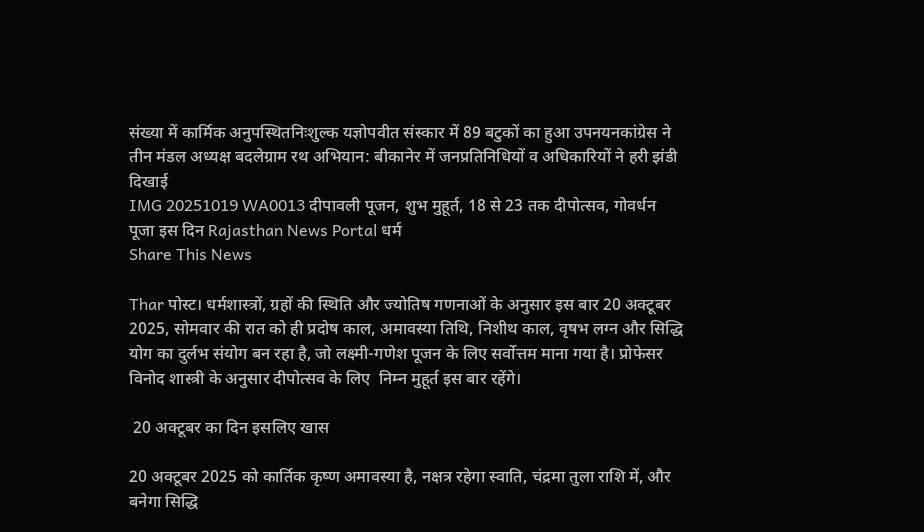संख्या में कार्मिक अनुपस्थितनिःशुल्क यज्ञोपवीत संस्कार में 89 बटुकों का हुआ उपनयनकांग्रेस ने तीन मंडल अध्यक्ष बदलेग्राम रथ अभियान: बीकानेर में जनप्रतिनिधियों व अधिकारियों ने हरी झंडी दिखाई
IMG 20251019 WA0013 दीपावली पूजन, शुभ मुहूर्त, 18 से 23 तक दीपोत्सव, गोवर्धन पूजा इस दिन Rajasthan News Portal धर्म
Share This News

Thar पोस्ट। धर्मशास्त्रों, ग्रहों की स्थिति और ज्योतिष गणनाओं के अनुसार इस बार 20 अक्टूबर 2025, सोमवार की रात को ही प्रदोष काल, अमावस्या तिथि, निशीथ काल, वृषभ लग्न और सिद्धि योग का दुर्लभ संयोग बन रहा है, जो लक्ष्मी-गणेश पूजन के लिए सर्वोत्तम माना गया है। प्रोफेसर विनोद शास्त्री के अनुसार दीपोत्सव के लिए  निम्न मुहूर्त इस बार रहेंगे।

 20 अक्टूबर का दिन इसलिए खास

20 अक्टूबर 2025 को कार्तिक कृष्ण अमावस्या है, नक्षत्र रहेगा स्वाति, चंद्रमा तुला राशि में, और बनेगा सिद्धि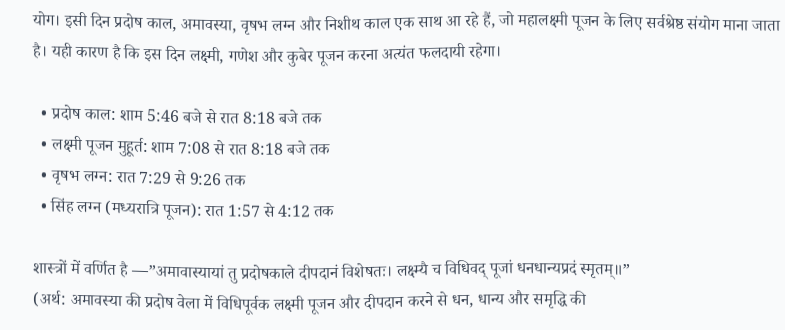योग। इसी दिन प्रदोष काल, अमावस्या, वृषभ लग्न और निशीथ काल एक साथ आ रहे हैं, जो महालक्ष्मी पूजन के लिए सर्वश्रेष्ठ संयोग माना जाता है। यही कारण है कि इस दिन लक्ष्मी, गणेश और कुबेर पूजन करना अत्यंत फलदायी रहेगा।

  • प्रदोष काल: शाम 5:46 बजे से रात 8:18 बजे तक
  • लक्ष्मी पूजन मुहूर्त: शाम 7:08 से रात 8:18 बजे तक
  • वृषभ लग्न: रात 7:29 से 9:26 तक
  • सिंह लग्न (मध्यरात्रि पूजन): रात 1:57 से 4:12 तक

शास्त्रों में वर्णित है —”अमावास्यायां तु प्रदोषकाले दीपदानं विशेषतः। लक्ष्म्यै च विधिवद् पूजां धनधान्यप्रदं स्मृतम्॥”
(अर्थ: अमावस्या की प्रदोष वेला में विधिपूर्वक लक्ष्मी पूजन और दीपदान करने से धन, धान्य और समृद्धि की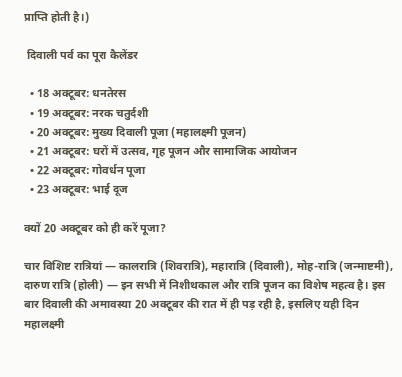प्राप्ति होती है।)

 दिवाली पर्व का पूरा कैलेंडर

  • 18 अक्टूबर: धनतेरस
  • 19 अक्टूबर: नरक चतुर्दशी
  • 20 अक्टूबर: मुख्य दिवाली पूजा (महालक्ष्मी पूजन)
  • 21 अक्टूबर: घरों में उत्सव, गृह पूजन और सामाजिक आयोजन
  • 22 अक्टूबर: गोवर्धन पूजा
  • 23 अक्टूबर: भाई दूज

क्यों 20 अक्टूबर को ही करें पूजा?

चार विशिष्ट रात्रियां — कालरात्रि (शिवरात्रि), महारात्रि (दिवाली), मोह-रात्रि (जन्माष्टमी), दारुण रात्रि (होली) — इन सभी में निशीथकाल और रात्रि पूजन का विशेष महत्व है। इस बार दिवाली की अमावस्या 20 अक्टूबर की रात में ही पड़ रही है, इसलिए यही दिन महालक्ष्मी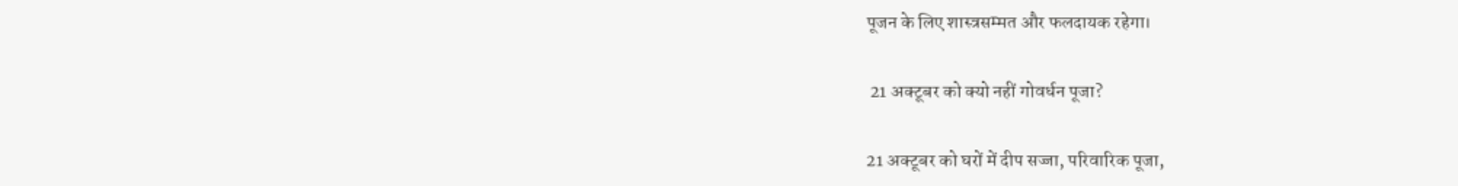पूजन के लिए शास्त्रसम्मत और फलदायक रहेगा।

 21 अक्टूबर को क्यो नहीं गोवर्धन पूजा?

21 अक्टूबर को घरों में दीप सज्जा, परिवारिक पूजा,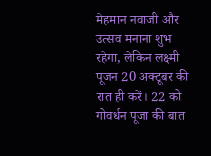मेहमान नवाजी और उत्सव मनाना शुभ रहेगा, लेकिन लक्ष्मी पूजन 20 अक्टूबर की रात ही करें। 22 को गोवर्धन पूजा की बात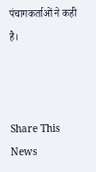पंचागकर्ताओं ने कही है।



Share This News